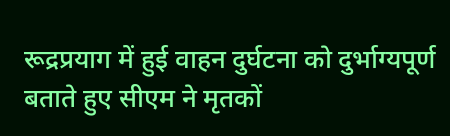रूद्रप्रयाग में हुई वाहन दुर्घटना को दुर्भाग्यपूर्ण बताते हुए सीएम ने मृतकों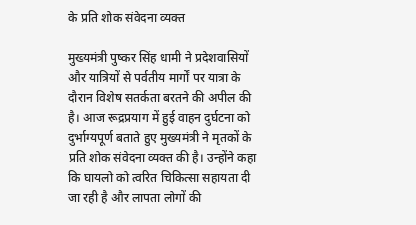के प्रति शोक संवेदना व्यक्त

मुख्यमंत्री पुष्कर सिंह धामी ने प्रदेशवासियों और यात्रियों से पर्वतीय मार्गों पर यात्रा के दौरान विशेष सतर्कता बरतने की अपील की है। आज रूद्रप्रयाग में हुई वाहन दुर्घटना को दुर्भाग्यपूर्ण बताते हुए मुख्यमंत्री ने मृतकों के प्रति शोक संवेदना व्यक्त की है। उन्होंने कहा कि घायलो को त्वरित चिकित्सा सहायता दी जा रही है और लापता लोगों की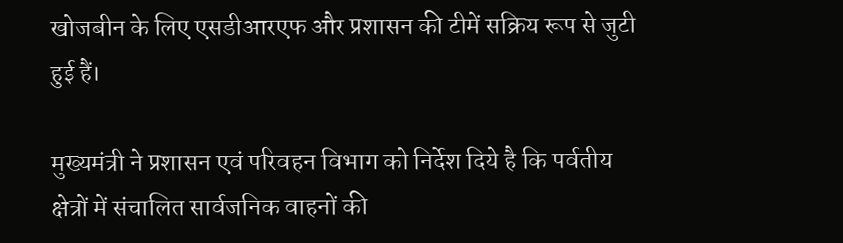खोजबीन के लिए एसडीआरएफ और प्रशासन की टीमें सक्रिय रूप से जुटी हुई हैं।

मुख्यमंत्री ने प्रशासन एवं परिवहन विभाग को निर्देश दिये है कि पर्वतीय क्षेत्रों में संचालित सार्वजनिक वाहनों की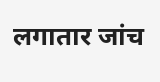लगातार जांच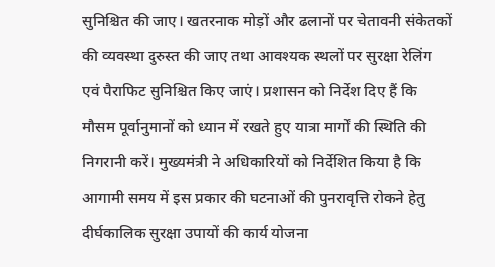सुनिश्चित की जाए। खतरनाक मोड़ों और ढलानों पर चेतावनी संकेतकों की व्यवस्था दुरुस्त की जाए तथा आवश्यक स्थलों पर सुरक्षा रेलिंग एवं पैराफिट सुनिश्चित किए जाएं। प्रशासन को निर्देश दिए हैं कि मौसम पूर्वानुमानों को ध्यान में रखते हुए यात्रा मार्गों की स्थिति की निगरानी करें। मुख्यमंत्री ने अधिकारियों को निर्देशित किया है कि आगामी समय में इस प्रकार की घटनाओं की पुनरावृत्ति रोकने हेतु दीर्घकालिक सुरक्षा उपायों की कार्य योजना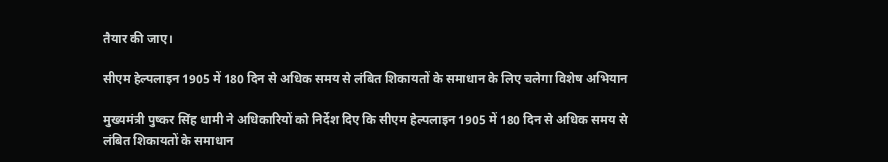तैयार की जाए।

सीएम हेल्पलाइन 1905 में 180 दिन से अधिक समय से लंबित शिकायतों के समाधान के लिए चलेगा विशेष अभियान

मुख्यमंत्री पुष्कर सिंह धामी ने अधिकारियों को निर्देश दिए कि सीएम हेल्पलाइन 1905 में 180 दिन से अधिक समय से लंबित शिकायतों के समाधान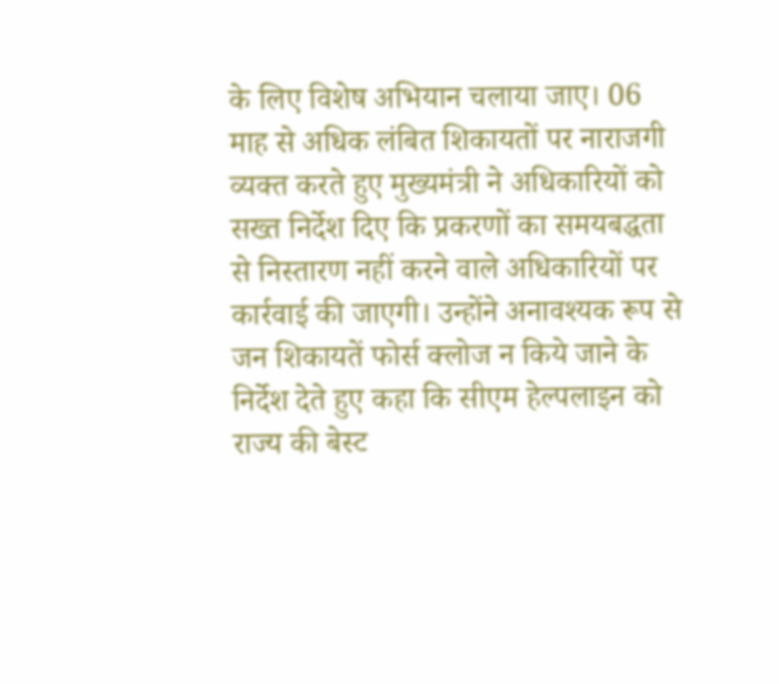के लिए विशेष अभियान चलाया जाए। 06 माह से अधिक लंबित शिकायतों पर नाराजगी व्यक्त करते हुए मुख्यमंत्री ने अधिकारियों को सख्त निर्देश दिए कि प्रकरणों का समयबद्धता से निस्तारण नहीं करने वाले अधिकारियों पर कार्रवाई की जाएगी। उन्होंने अनावश्यक रूप से जन शिकायतें फोर्स क्लोज न किये जाने के निर्देश देते हुए कहा कि सीएम हेल्पलाइन को राज्य की बेस्ट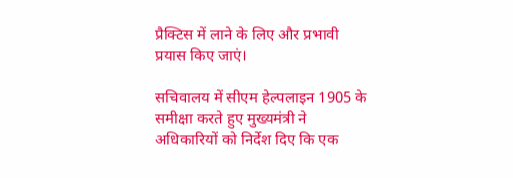प्रैक्टिस में लाने के लिए और प्रभावी प्रयास किए जाएं।

सचिवालय में सीएम हेल्पलाइन 1905 के समीक्षा करते हुए मुख्यमंत्री ने अधिकारियों को निर्देश दिए कि एक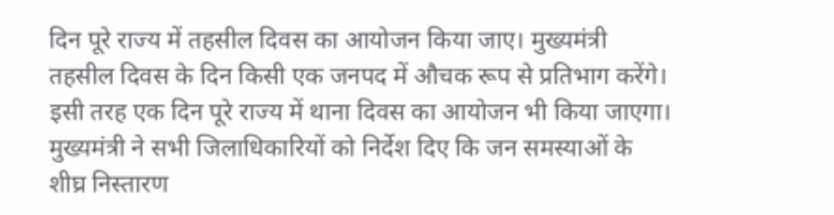दिन पूरे राज्य में तहसील दिवस का आयोजन किया जाए। मुख्यमंत्री तहसील दिवस के दिन किसी एक जनपद में औचक रूप से प्रतिभाग करेंगे। इसी तरह एक दिन पूरे राज्य में थाना दिवस का आयोजन भी किया जाएगा। मुख्यमंत्री ने सभी जिलाधिकारियों को निर्देश दिए कि जन समस्याओं के शीघ्र निस्तारण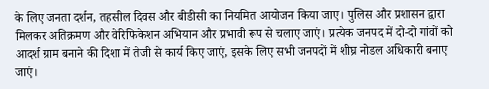के लिए जनता दर्शन, तहसील दिवस और बीडीसी का नियमित आयोजन किया जाए। पुलिस और प्रशासन द्वारा मिलकर अतिक्रमण और वेरिफिकेशन अभियान और प्रभावी रूप से चलाए जाएं। प्रत्येक जनपद में दो-दो गांवों को आदर्श ग्राम बनाने की दिशा में तेजी से कार्य किए जाएं, इसके लिए सभी जनपदों में शीघ्र नोडल अधिकारी बनाए जाएं।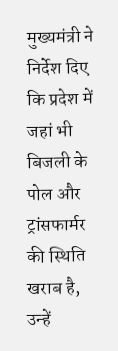मुख्यमंत्री ने निर्देश दिए कि प्रदेश में जहां भी बिजली के पोल और ट्रांसफार्मर की स्थिति खराब है, उन्हें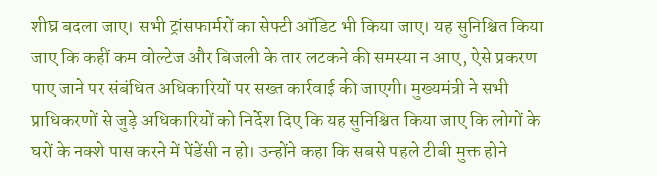शीघ्र बदला जाए। सभी ट्रांसफार्मरों का सेफ्टी ऑडिट भी किया जाए। यह सुनिश्चित किया जाए कि कहीं कम वोल्टेज और बिजली के तार लटकने की समस्या न आए, ऐसे प्रकरण पाए जाने पर संबंधित अधिकारियों पर सख्त कार्रवाई की जाएगी। मुख्यमंत्री ने सभी प्राधिकरणों से जुड़े अधिकारियों को निर्देश दिए कि यह सुनिश्चित किया जाए कि लोगों के घरों के नक्शे पास करने में पेंडेंसी न हो। उन्होंने कहा कि सबसे पहले टीबी मुक्त होने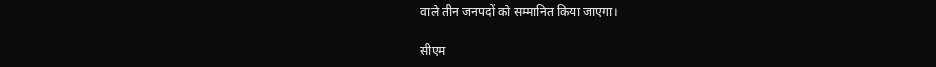वाले तीन जनपदों को सम्मानित किया जाएगा।

सीएम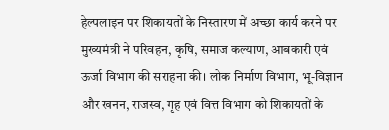हेल्पलाइन पर शिकायतों के निस्तारण में अच्छा कार्य करने पर मुख्यमंत्री ने परिवहन, कृषि, समाज कल्याण, आबकारी एवं ऊर्जा विभाग की सराहना की। लोक निर्माण विभाग, भू-विज्ञान और खनन, राजस्व, गृह एवं वित्त विभाग को शिकायतों के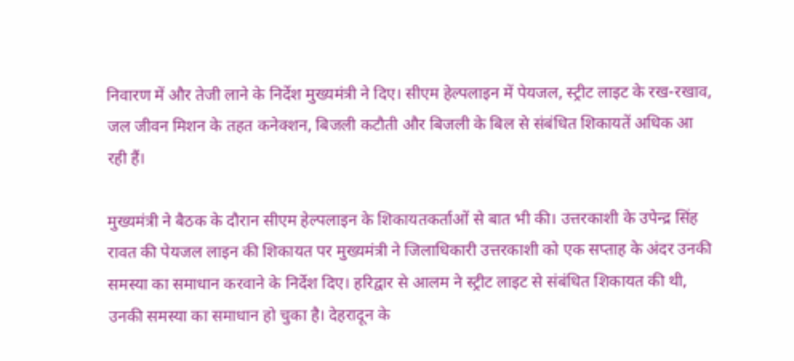निवारण में और तेजी लाने के निर्देश मुख्यमंत्री ने दिए। सीएम हेल्पलाइन में पेयजल, स्ट्रीट लाइट के रख-रखाव, जल जीवन मिशन के तहत कनेक्शन, बिजली कटौती और बिजली के बिल से संबंधित शिकायतें अधिक आ रही हैं।

मुख्यमंत्री ने बैठक के दौरान सीएम हेल्पलाइन के शिकायतकर्ताओं से बात भी की। उत्तरकाशी के उपेन्द्र सिंह रावत की पेयजल लाइन की शिकायत पर मुख्यमंत्री ने जिलाधिकारी उत्तरकाशी को एक सप्ताह के अंदर उनकी समस्या का समाधान करवाने के निर्देश दिए। हरिद्वार से आलम ने स्ट्रीट लाइट से संबंधित शिकायत की थी, उनकी समस्या का समाधान हो चुका है। देहरादून के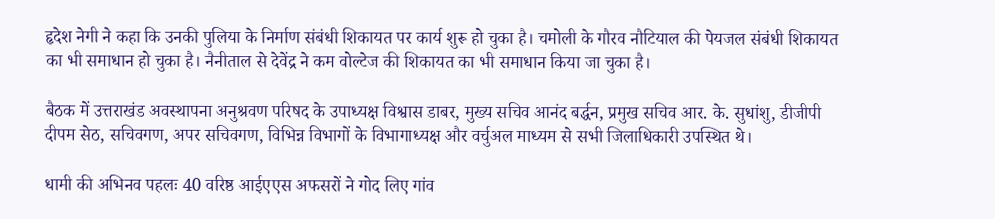हृदेश नेगी ने कहा कि उनकी पुलिया के निर्माण संबंधी शिकायत पर कार्य शुरू हो चुका है। चमोली के गौरव नौटियाल की पेयजल संबंधी शिकायत का भी समाधान हो चुका है। नैनीताल से देवेंद्र ने कम वोल्टेज की शिकायत का भी समाधान किया जा चुका है।

बैठक में उत्तराखंड अवस्थापना अनुश्रवण परिषद के उपाध्यक्ष विश्वास डाबर, मुख्य सचिव आनंद बर्द्धन, प्रमुख सचिव आर. के. सुधांशु, डीजीपी दीपम सेठ, सचिवगण, अपर सचिवगण, विभिन्न विभागों के विभागाध्यक्ष और वर्चुअल माध्यम से सभी जिलाधिकारी उपस्थित थे।

धामी की अभिनव पहलः 40 वरिष्ठ आईएएस अफसरों ने गोद लिए गांव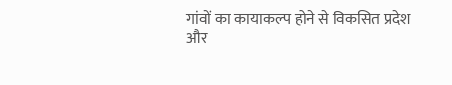गांवों का कायाकल्प होने से विकसित प्रदेश और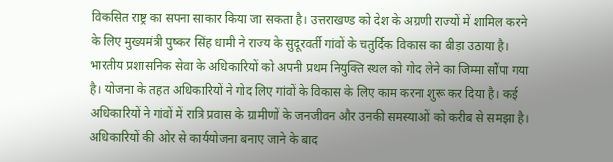विकसित राष्ट्र का सपना साकार किया जा सकता है। उत्तराखण्ड को देश के अग्रणी राज्यों में शामिल करने के लिए मुख्यमंत्री पुष्कर सिंह धामी ने राज्य के सुदूरवर्ती गांवों के चतुर्दिक विकास का बीड़ा उठाया है। भारतीय प्रशासनिक सेवा के अधिकारियों को अपनी प्रथम नियुक्ति स्थल को गोद लेने का जिम्मा सौंपा गया है। योजना के तहत अधिकारियों ने गोद लिए गांवों के विकास के लिए काम करना शुरू कर दिया है। कई अधिकारियों ने गांवों में रात्रि प्रवास के ग्रामीणों के जनजीवन और उनकी समस्याओं को करीब से समझा है। अधिकारियों की ओर से कार्ययोजना बनाए जाने के बाद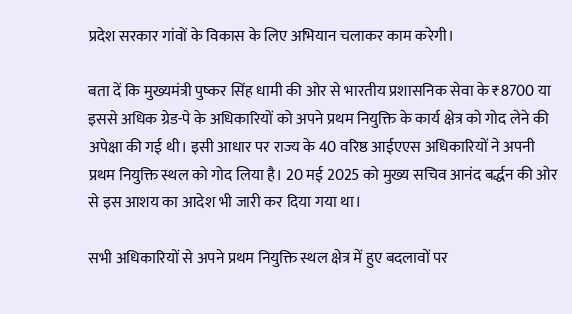प्रदेश सरकार गांवों के विकास के लिए अभियान चलाकर काम करेगी।

बता दें कि मुख्यमंत्री पुष्कर सिंह धामी की ओर से भारतीय प्रशासनिक सेवा के ₹8700 या इससे अधिक ग्रेड-पे के अधिकारियों को अपने प्रथम नियुक्ति के कार्य क्षेत्र को गोद लेने की अपेक्षा की गई थी। इसी आधार पर राज्य के 40 वरिष्ठ आईएएस अधिकारियों ने अपनी प्रथम नियुक्ति स्थल को गोद लिया है। 20 मई 2025 को मुख्य सचिव आनंद बर्द्धन की ओर से इस आशय का आदेश भी जारी कर दिया गया था।

सभी अधिकारियों से अपने प्रथम नियुक्ति स्थल क्षेत्र में हुए बदलावों पर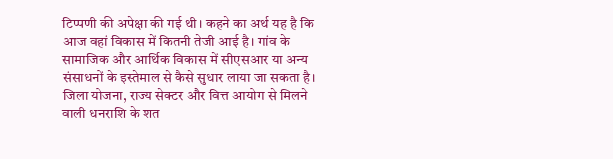टिप्पणी की अपेक्षा की गई थी। कहने का अर्थ यह है कि आज वहां विकास में कितनी तेजी आई है। गांव के सामाजिक और आर्थिक विकास में सीएसआर या अन्य संसाधनों के इस्तेमाल से कैसे सुधार लाया जा सकता है। जिला योजना, राज्य सेक्टर और वित्त आयोग से मिलने वाली धनराशि के शत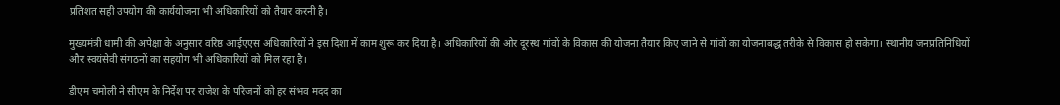प्रतिशत सही उपयोग की कार्ययोजना भी अधिकारियों को तैयार करनी है।

मुख्यमंत्री धामी की अपेक्षा के अनुसार वरिष्ठ आईएएस अधिकारियों ने इस दिशा में काम शुरू कर दिया है। अधिकारियों की ओर दूरस्थ गांवों के विकास की योजना तैयार किए जाने से गांवों का योजनाबद्ध तरीके से विकास हो सकेगा। स्थानीय जनप्रतिनिधियों और स्वयंसेवी संगठनों का सहयोग भी अधिकारियों को मिल रहा है।

डीएम चमोली ने सीएम के निर्देश पर राजेश के परिजनों को हर संभव मदद का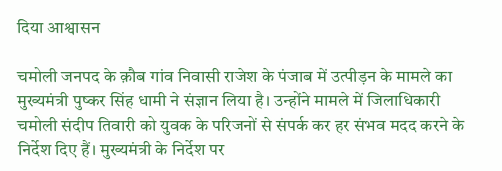दिया आश्वासन

चमोली जनपद के क़ौब गांव निवासी राजेश के पंजाब में उत्पीड़न के मामले का मुख्यमंत्री पुष्कर सिंह धामी ने संज्ञान लिया है। उन्होंने मामले में जिलाधिकारी चमोली संदीप तिवारी को युवक के परिजनों से संपर्क कर हर संभव मदद करने के निर्देश दिए हैं। मुख्यमंत्री के निर्देश पर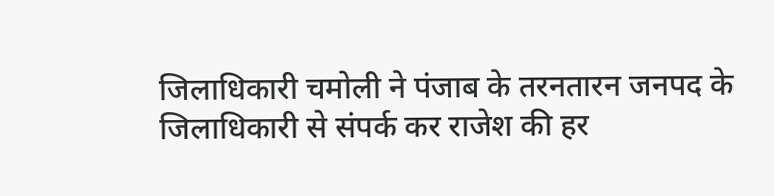जिलाधिकारी चमोली ने पंजाब के तरनतारन जनपद के जिलाधिकारी से संपर्क कर राजेश की हर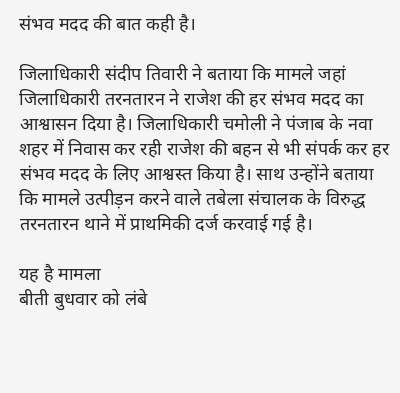संभव मदद की बात कही है।

जिलाधिकारी संदीप तिवारी ने बताया कि मामले जहां जिलाधिकारी तरनतारन ने राजेश की हर संभव मदद का आश्वासन दिया है। जिलाधिकारी चमोली ने पंजाब के नवा शहर में निवास कर रही राजेश की बहन से भी संपर्क कर हर संभव मदद के लिए आश्वस्त किया है। साथ उन्होंने बताया कि मामले उत्पीड़न करने वाले तबेला संचालक के विरुद्ध तरनतारन थाने में प्राथमिकी दर्ज करवाई गई है।

यह है मामला
बीती बुधवार को लंबे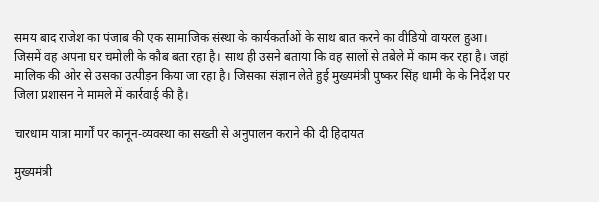समय बाद राजेश का पंजाब की एक सामाजिक संस्था के कार्यकर्ताओं के साथ बात करने का वीडियो वायरल हुआ। जिसमें वह अपना घर चमोली के कौब बता रहा है। साथ ही उसने बताया कि वह सालों से तबेले में काम कर रहा है। जहां मालिक की ओर से उसका उत्पीड़न किया जा रहा है। जिसका संज्ञान लेते हुई मुख्यमंत्री पुष्कर सिंह धामी के के निर्देश पर जिला प्रशासन ने मामले में कार्रवाई की है।

चारधाम यात्रा मार्गों पर कानून-व्यवस्था का सख्ती से अनुपालन कराने की दी हिदायत

मुख्यमंत्री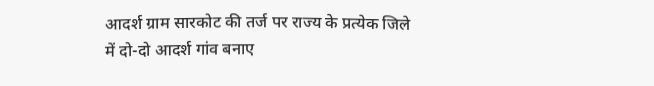आदर्श ग्राम सारकोट की तर्ज पर राज्य के प्रत्येक जिले में दो-दो आदर्श गांव बनाए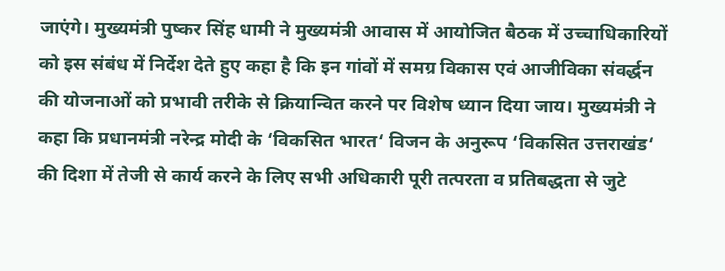जाएंगे। मुख्यमंत्री पुष्कर सिंह धामी ने मुख्यमंत्री आवास में आयोजित बैठक में उच्चाधिकारियों को इस संबंध में निर्देश देते हुए कहा है कि इन गांवों में समग्र विकास एवं आजीविका संवर्द्धन की योजनाओं को प्रभावी तरीके से क्रियान्वित करने पर विशेष ध्यान दिया जाय। मुख्यमंत्री ने कहा कि प्रधानमंत्री नरेन्द्र मोदी के ‘विकसित भारत‘ विजन के अनुरूप ‘विकसित उत्तराखंड‘ की दिशा में तेजी से कार्य करने के लिए सभी अधिकारी पूरी तत्परता व प्रतिबद्धता से जुटे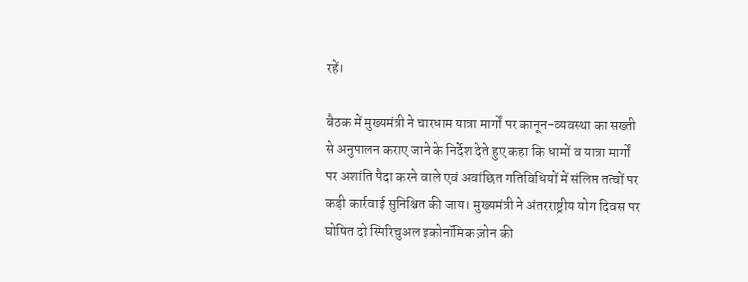रहें।

बैठक में मुख्यमंत्री ने चारधाम यात्रा मार्गों पर कानून-व्यवस्था का सख्ती से अनुपालन कराए जाने के निर्देश देते हुए कहा कि धामों व यात्रा मार्गों पर अशांति पैदा करने वाले एवं अवांछित गतिविधियों में संलिप्त तत्वों पर कड़ी कार्रवाई सुनिश्चित की जाय। मुख्यमंत्री ने अंतरराष्ट्रीय योग दिवस पर घोषित दो स्पिरिचुअल इकोनॉमिक ज़ोन की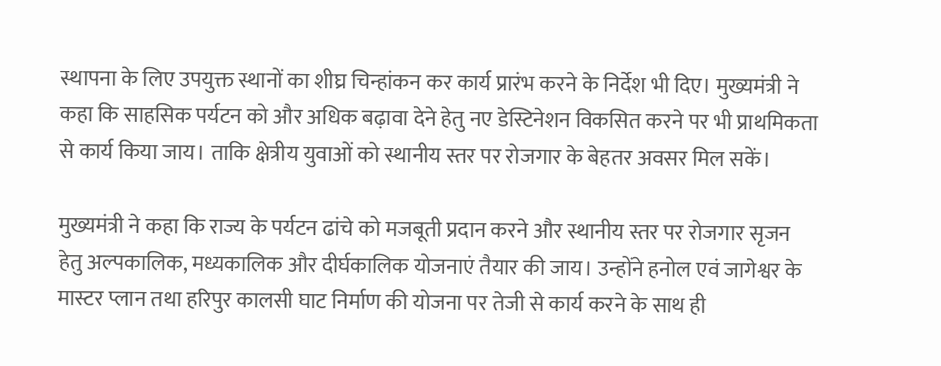स्थापना के लिए उपयुक्त स्थानों का शीघ्र चिन्हांकन कर कार्य प्रारंभ करने के निर्देश भी दिए। मुख्यमंत्री ने कहा कि साहसिक पर्यटन को और अधिक बढ़ावा देने हेतु नए डेस्टिनेशन विकसित करने पर भी प्राथमिकता से कार्य किया जाय। ताकि क्षेत्रीय युवाओं को स्थानीय स्तर पर रोजगार के बेहतर अवसर मिल सकें।

मुख्यमंत्री ने कहा कि राज्य के पर्यटन ढांचे को मजबूती प्रदान करने और स्थानीय स्तर पर रोजगार सृजन हेतु अल्पकालिक, मध्यकालिक और दीर्घकालिक योजनाएं तैयार की जाय। उन्होंने हनोल एवं जागेश्वर के मास्टर प्लान तथा हरिपुर कालसी घाट निर्माण की योजना पर तेजी से कार्य करने के साथ ही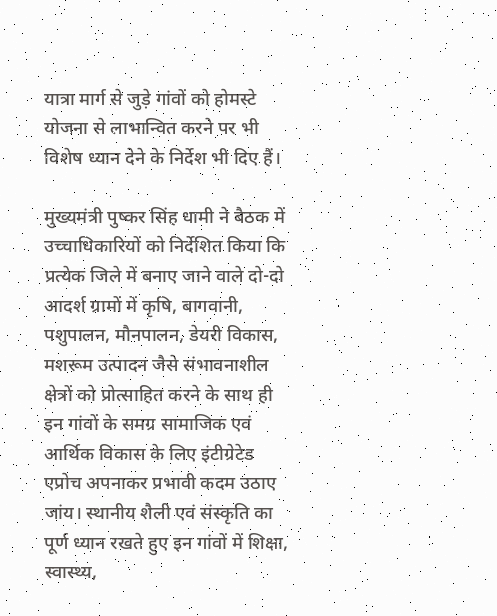यात्रा मार्ग से जुड़े गांवों को होमस्टे योजना से लाभान्वित करने पर भी विशेष ध्यान देने के निर्देश भी दिए हैं।

मुख्यमंत्री पुष्कर सिंह धामी ने बैठक में उच्चाधिकारियों को निर्देशित किया कि प्रत्येक जिले में बनाए जाने वाले दो-दो आदर्श ग्रामों में कृषि, बागवानी, पशुपालन, मौनपालन, डेयरी विकास, मशरूम उत्पादन जैसे संभावनाशील क्षेत्रों को प्रोत्साहित करने के साथ ही इन गांवों के समग्र सामाजिक एवं आर्थिक विकास के लिए इंटीग्रेटेड एप्रोच अपनाकर प्रभावी कदम उठाए जांय। स्थानीय शैली एवं संस्कृति का पूर्ण ध्यान रखते हुए इन गांवों में शिक्षा, स्वास्थ्य,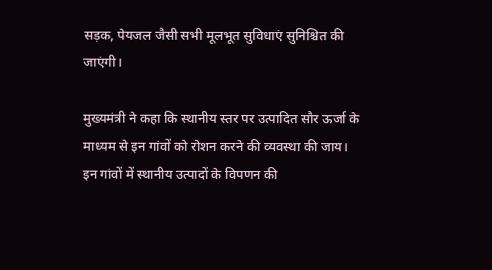सड़क, पेयजल जैसी सभी मूलभूत सुविधाएं सुनिश्चित की जाएंगी।

मुख्यमंत्री ने कहा कि स्थानीय स्तर पर उत्पादित सौर ऊर्जा के माध्यम से इन गांवों को रोशन करने की व्यवस्था की जाय। इन गांवों में स्थानीय उत्पादों के विपणन की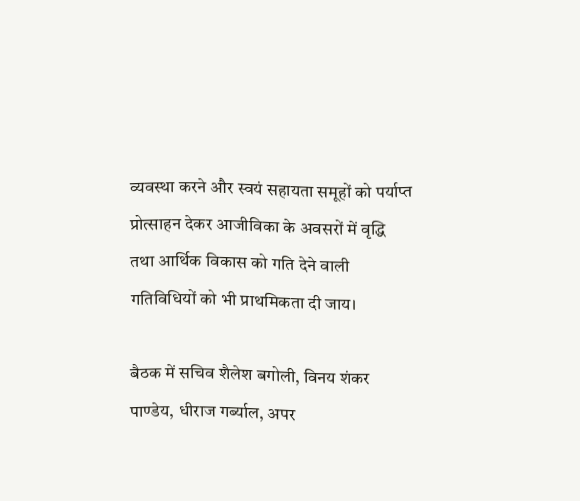व्यवस्था करने और स्वयं सहायता समूहों को पर्याप्त प्रोत्साहन देकर आजीविका के अवसरों में वृद्धि तथा आर्थिक विकास को गति देने वाली गतिविधियों को भी प्राथमिकता दी जाय।

बैठक में सचिव शैलेश बगोली, विनय शंकर पाण्डेय, धीराज गर्ब्याल, अपर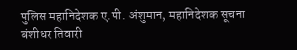पुलिस महानिदेशक ए.पी. अंशुमान, महानिदेशक सूचना बंशीधर तिवारी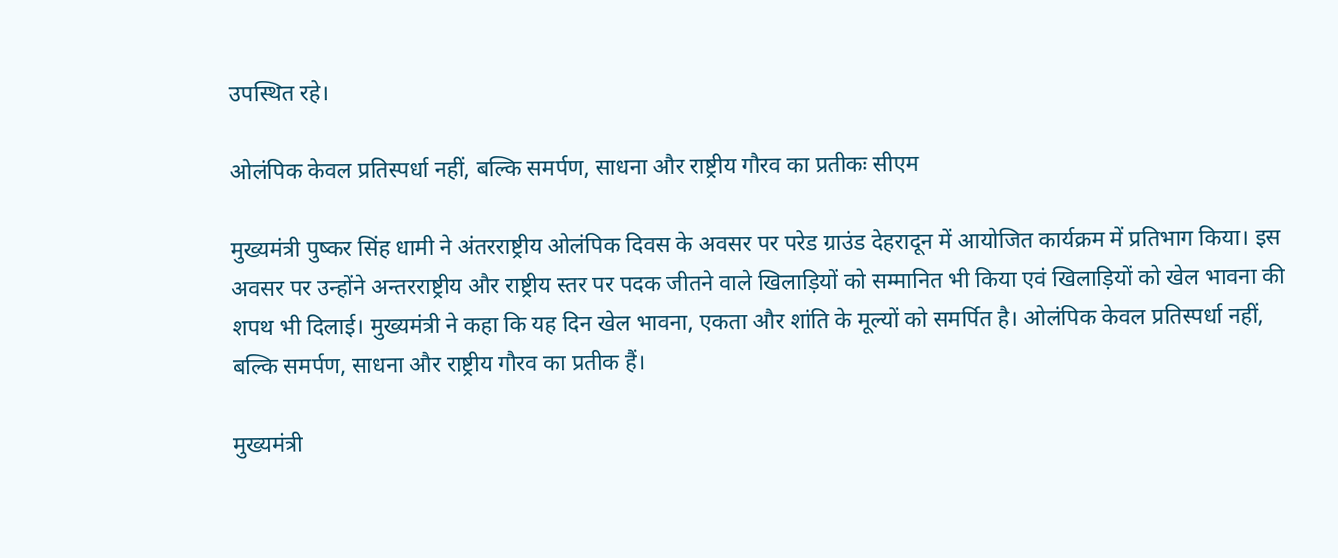उपस्थित रहे।

ओलंपिक केवल प्रतिस्पर्धा नहीं, बल्कि समर्पण, साधना और राष्ट्रीय गौरव का प्रतीकः सीएम

मुख्यमंत्री पुष्कर सिंह धामी ने अंतरराष्ट्रीय ओलंपिक दिवस के अवसर पर परेड ग्राउंड देहरादून में आयोजित कार्यक्रम में प्रतिभाग किया। इस अवसर पर उन्होंने अन्तरराष्ट्रीय और राष्ट्रीय स्तर पर पदक जीतने वाले खिलाड़ियों को सम्मानित भी किया एवं खिलाड़ियों को खेल भावना की शपथ भी दिलाई। मुख्यमंत्री ने कहा कि यह दिन खेल भावना, एकता और शांति के मूल्यों को समर्पित है। ओलंपिक केवल प्रतिस्पर्धा नहीं, बल्कि समर्पण, साधना और राष्ट्रीय गौरव का प्रतीक हैं।

मुख्यमंत्री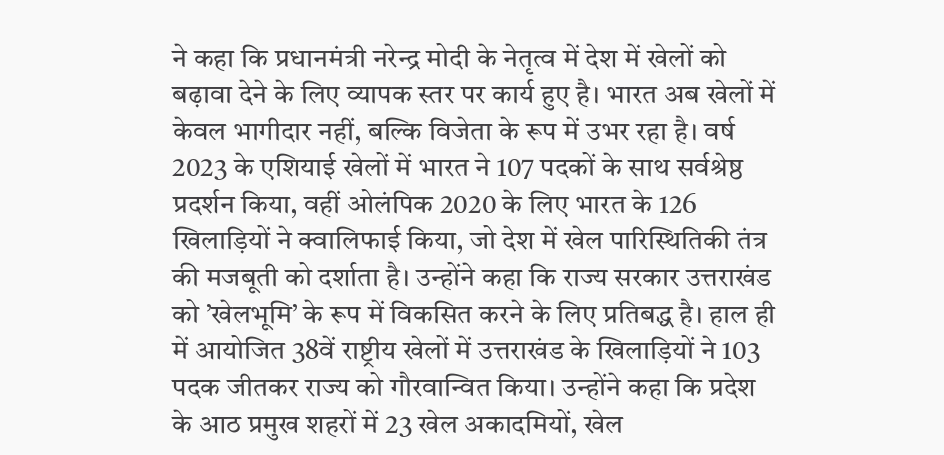ने कहा कि प्रधानमंत्री नरेन्द्र मोदी के नेतृत्व में देश में खेलों को बढ़ावा देने के लिए व्यापक स्तर पर कार्य हुए है। भारत अब खेलों में केवल भागीदार नहीं, बल्कि विजेता के रूप में उभर रहा है। वर्ष 2023 के एशियाई खेलों में भारत ने 107 पदकों के साथ सर्वश्रेष्ठ प्रदर्शन किया, वहीं ओलंपिक 2020 के लिए भारत के 126 खिलाड़ियों ने क्वालिफाई किया, जो देश में खेल पारिस्थितिकी तंत्र की मजबूती को दर्शाता है। उन्होंने कहा कि राज्य सरकार उत्तराखंड को ’खेलभूमि’ के रूप में विकसित करने के लिए प्रतिबद्ध है। हाल ही में आयोजित 38वें राष्ट्रीय खेलों में उत्तराखंड के खिलाड़ियों ने 103 पदक जीतकर राज्य को गौरवान्वित किया। उन्होंने कहा कि प्रदेश के आठ प्रमुख शहरों में 23 खेल अकादमियों, खेल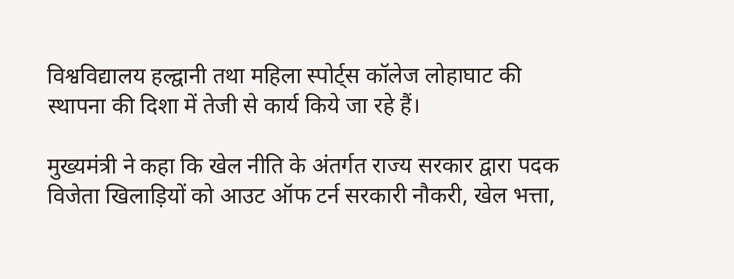विश्वविद्यालय हल्द्वानी तथा महिला स्पोर्ट्स कॉलेज लोहाघाट की स्थापना की दिशा में तेजी से कार्य किये जा रहे हैं।

मुख्यमंत्री ने कहा कि खेल नीति के अंतर्गत राज्य सरकार द्वारा पदक विजेता खिलाड़ियों को आउट ऑफ टर्न सरकारी नौकरी, खेल भत्ता,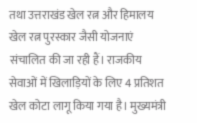तथा उत्तराखंड खेल रत्न और हिमालय खेल रत्न पुरस्कार जैसी योजनाएं संचालित की जा रही हैं। राजकीय सेवाओं में खिलाड़ियों के लिए 4 प्रतिशत खेल कोटा लागू किया गया है। मुख्यमंत्री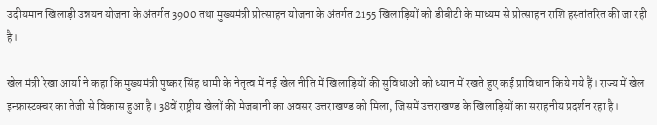उदीयमान खिलाड़ी उन्नयन योजना के अंतर्गत 3900 तथा मुख्यमंत्री प्रोत्साहन योजना के अंतर्गत 2155 खिलाड़ियों को डीबीटी के माध्यम से प्रोत्साहन राशि हस्तांतरित की जा रही है।

खेल मंत्री रेखा आर्या ने कहा कि मुख्यमंत्री पुष्कर सिंह धामी के नेतृत्व में नई खेल नीति में खिलाड़ियों की सुविधाओं को ध्यान में रखते हुए कई प्राविधान किये गये हैं। राज्य में खेल इन्फ्रास्टक्चर का तेजी से विकास हुआ है। 38वें राष्ट्रीय खेलों की मेजबानी का अवसर उत्तराखण्ड को मिला, जिसमें उत्तराखण्ड के खिलाड़ियों का सराहनीय प्रदर्शन रहा है।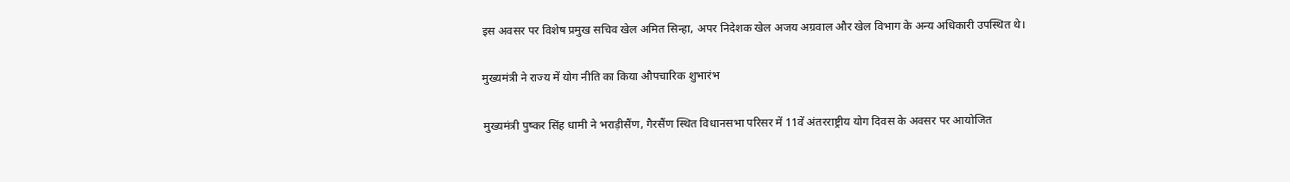इस अवसर पर विशेष प्रमुख सचिव खेल अमित सिन्हा, अपर निदेशक खेल अजय अग्रवाल और खेल विभाग के अन्य अधिकारी उपस्थित थे।

मुख्यमंत्री ने राज्य में योग नीति का किया औपचारिक शुभारंभ

मुख्यमंत्री पुष्कर सिंह धामी ने भराड़ीसैंण, गैरसैंण स्थित विधानसभा परिसर में 11वें अंतरराष्ट्रीय योग दिवस के अवसर पर आयोजित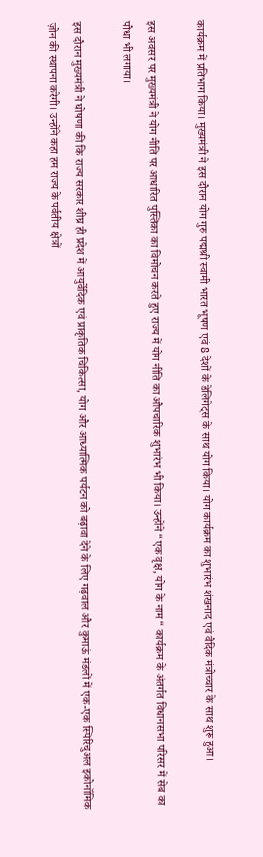कार्यक्रम में प्रतिभाग किया। मुख्यमंत्री ने इस दौरान योग गुरु पद्मश्री स्वामी भारत भूषण एवं 8 देशों के डेलिगेट्स के साथ योग किया। योग कार्यक्रम का शुभारंभ शंखनाद एवं वैदिक मंत्रोच्चार के साथ शुरू हुआ।

इस अवसर पर मुख्यमंत्री ने योग नीति पर आधारित पुस्तिका का विमोचन करते हुए राज्य में योग नीति का औपचारिक शुभारंभ भी किया। उन्होंने “एक वृक्ष, योग के नाम“ कार्यक्रम के अंतर्गत विधानसभा परिसर में सेब का पौधा भी लगाया।

इस दौरान मुख्यमंत्री ने घोषणा की कि राज्य सरकार शीघ्र ही प्रदेश में आयुर्वेदिक एवं प्राकृतिक चिकित्सा, योग और आध्यात्मिक पर्यटन को बढ़ावा देने के लिए गढ़वाल और कुमाऊं मंडलों में एक-एक स्पिरिचुअल इकोनॉमिक ज़ोन की स्थापना करेगी। उन्होंने कहा हम राज्य के पर्वतीय क्षेत्रों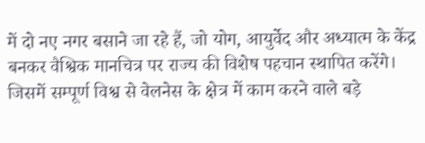में दो नए नगर बसाने जा रहे हैं, जो योग, आयुर्वेद और अध्यात्म के केंद्र बनकर वैश्विक मानचित्र पर राज्य की विशेष पहचान स्थापित करेंगे। जिसमें सम्पूर्ण विश्व से वेलनेस के क्षेत्र में काम करने वाले बड़े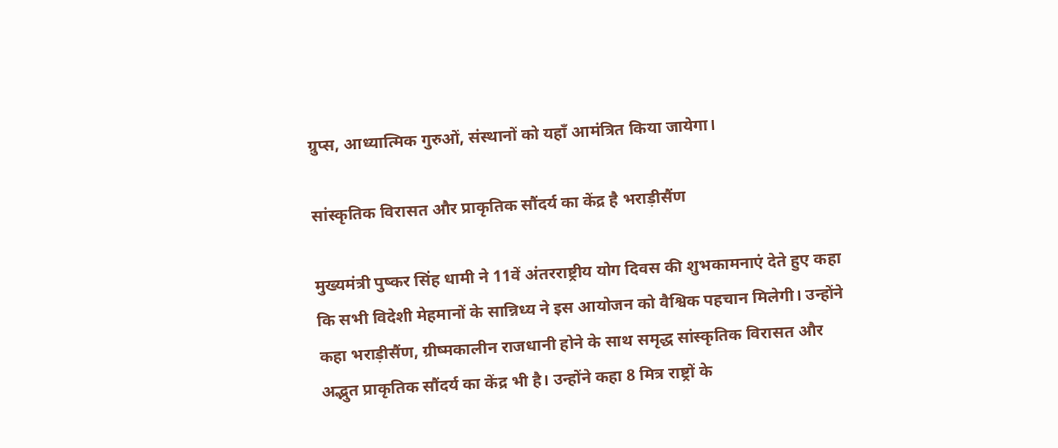ग्रुप्स, आध्यात्मिक गुरुओं, संस्थानों को यहाँ आमंत्रित किया जायेगा।

सांस्कृतिक विरासत और प्राकृतिक सौंदर्य का केंद्र है भराड़ीसैंण

मुख्यमंत्री पुष्कर सिंह धामी ने 11वें अंतरराष्ट्रीय योग दिवस की शुभकामनाएं देते हुए कहा कि सभी विदेशी मेहमानों के सान्निध्य ने इस आयोजन को वैश्विक पहचान मिलेगी। उन्होंने कहा भराड़ीसैंण, ग्रीष्मकालीन राजधानी होने के साथ समृद्ध सांस्कृतिक विरासत और अद्भुत प्राकृतिक सौंदर्य का केंद्र भी है। उन्होंने कहा 8 मित्र राष्ट्रों के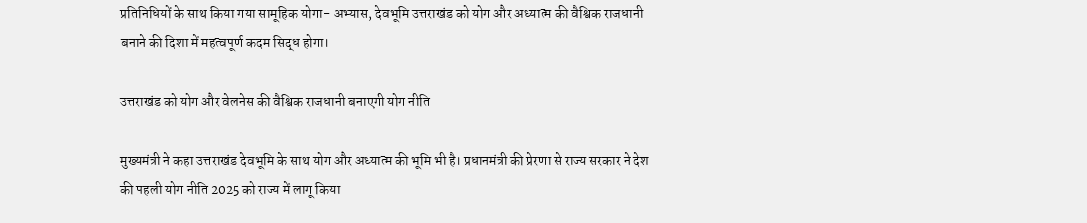प्रतिनिधियों के साथ किया गया सामूहिक योगा- अभ्यास, देवभूमि उत्तराखंड को योग और अध्यात्म की वैश्विक राजधानी बनाने की दिशा में महत्वपूर्ण कदम सिद्ध होगा।

उत्तराखंड को योग और वेलनेस की वैश्विक राजधानी बनाएगी योग नीति

मुख्यमंत्री ने कहा उत्तराखंड देवभूमि के साथ योग और अध्यात्म की भूमि भी है। प्रधानमंत्री की प्रेरणा से राज्य सरकार ने देश की पहली योग नीति 2025 को राज्य में लागू किया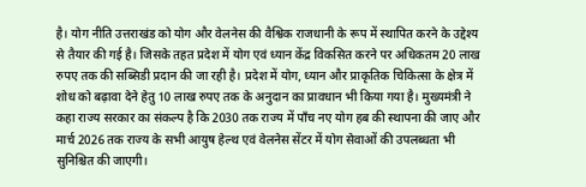है। योग नीति उत्तराखंड को योग और वेलनेस की वैश्विक राजधानी के रूप में स्थापित करने के उद्देश्य से तैयार की गई है। जिसके तहत प्रदेश में योग एवं ध्यान केंद्र विकसित करने पर अधिकतम 20 लाख रुपए तक की सब्सिडी प्रदान की जा रही है। प्रदेश में योग, ध्यान और प्राकृतिक चिकित्सा के क्षेत्र में शोध को बढ़ावा देने हेतु 10 लाख रुपए तक के अनुदान का प्रावधान भी किया गया है। मुख्यमंत्री ने कहा राज्य सरकार का संकल्प है कि 2030 तक राज्य में पाँच नए योग हब की स्थापना की जाए और मार्च 2026 तक राज्य के सभी आयुष हेल्थ एवं वेलनेस सेंटर में योग सेवाओं की उपलब्धता भी सुनिश्चित की जाएगी।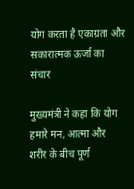योग करता है एकाग्रता और सकारात्मक ऊर्जा का संचार

मुख्यमंत्री ने कहा कि योग हमारे मन, आत्मा और शरीर के बीच पूर्ण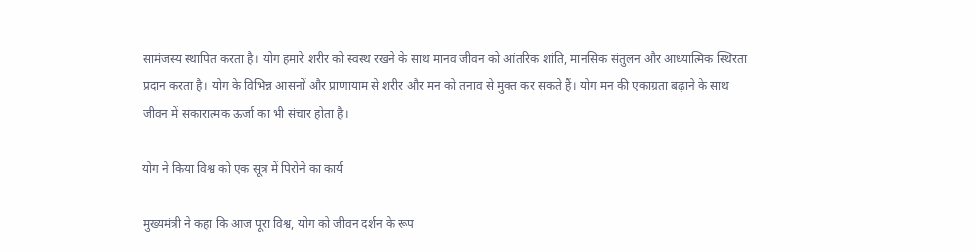सामंजस्य स्थापित करता है। योग हमारे शरीर को स्वस्थ रखने के साथ मानव जीवन को आंतरिक शांति, मानसिक संतुलन और आध्यात्मिक स्थिरता प्रदान करता है। योग के विभिन्न आसनों और प्राणायाम से शरीर और मन को तनाव से मुक्त कर सकते हैं। योग मन की एकाग्रता बढ़ाने के साथ जीवन में सकारात्मक ऊर्जा का भी संचार होता है।

योग ने किया विश्व को एक सूत्र में पिरोने का कार्य

मुख्यमंत्री ने कहा कि आज पूरा विश्व, योग को जीवन दर्शन के रूप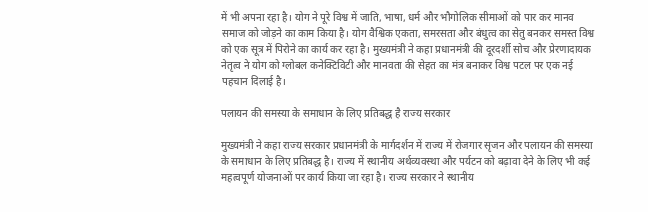में भी अपना रहा है। योग ने पूरे विश्व में जाति, भाषा, धर्म और भौगोलिक सीमाओं को पार कर मानव समाज को जोड़ने का काम किया है। योग वैश्विक एकता, समरसता और बंधुत्व का सेतु बनकर समस्त विश्व को एक सूत्र में पिरोने का कार्य कर रहा है। मुख्यमंत्री ने कहा प्रधानमंत्री की दूरदर्शी सोच और प्रेरणादायक नेतृत्व ने योग को ग्लोबल कनेक्टिविटी और मानवता की सेहत का मंत्र बनाकर विश्व पटल पर एक नई पहचान दिलाई है।

पलायन की समस्या के समाधान के लिए प्रतिबद्ध है राज्य सरकार

मुख्यमंत्री ने कहा राज्य सरकार प्रधानमंत्री के मार्गदर्शन में राज्य में रोजगार सृजन और पलायन की समस्या के समाधान के लिए प्रतिबद्ध है। राज्य में स्थानीय अर्थव्यवस्था और पर्यटन को बढ़ावा देने के लिए भी कई महत्वपूर्ण योजनाओं पर कार्य किया जा रहा है। राज्य सरकार ने स्थानीय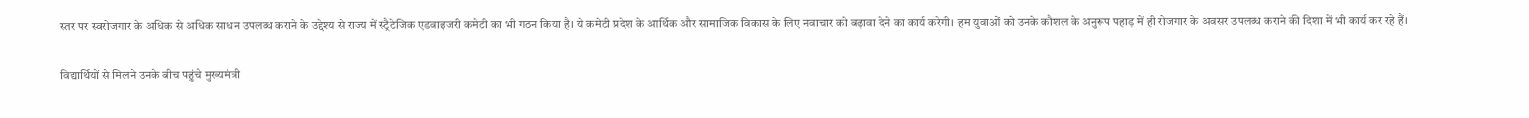स्तर पर स्वरोजगार के अधिक से अधिक साधन उपलब्ध कराने के उद्देश्य से राज्य में स्ट्रैटेजिक एडवाइजरी कमेटी का भी गठन किया है। ये कमेटी प्रदेश के आर्थिक और सामाजिक विकास के लिए नवाचार को बढ़ावा देने का कार्य करेगी। हम युवाओं को उनके कौशल के अनुरूप पहाड़ में ही रोजगार के अवसर उपलब्ध कराने की दिशा में भी कार्य कर रहे हैं।

विद्यार्थियों से मिलने उनके बीच पहुंचे मुख्यमंत्री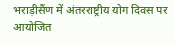भराड़ीसैंण में अंतरराष्ट्रीय योग दिवस पर आयोजित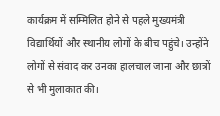कार्यक्रम में सम्मिलित होने से पहले मुख्यमंत्री विद्यार्थियों और स्थानीय लोगों के बीच पहुंचे। उन्होंने लोगों से संवाद कर उनका हालचाल जाना और छात्रों से भी मुलाकात की।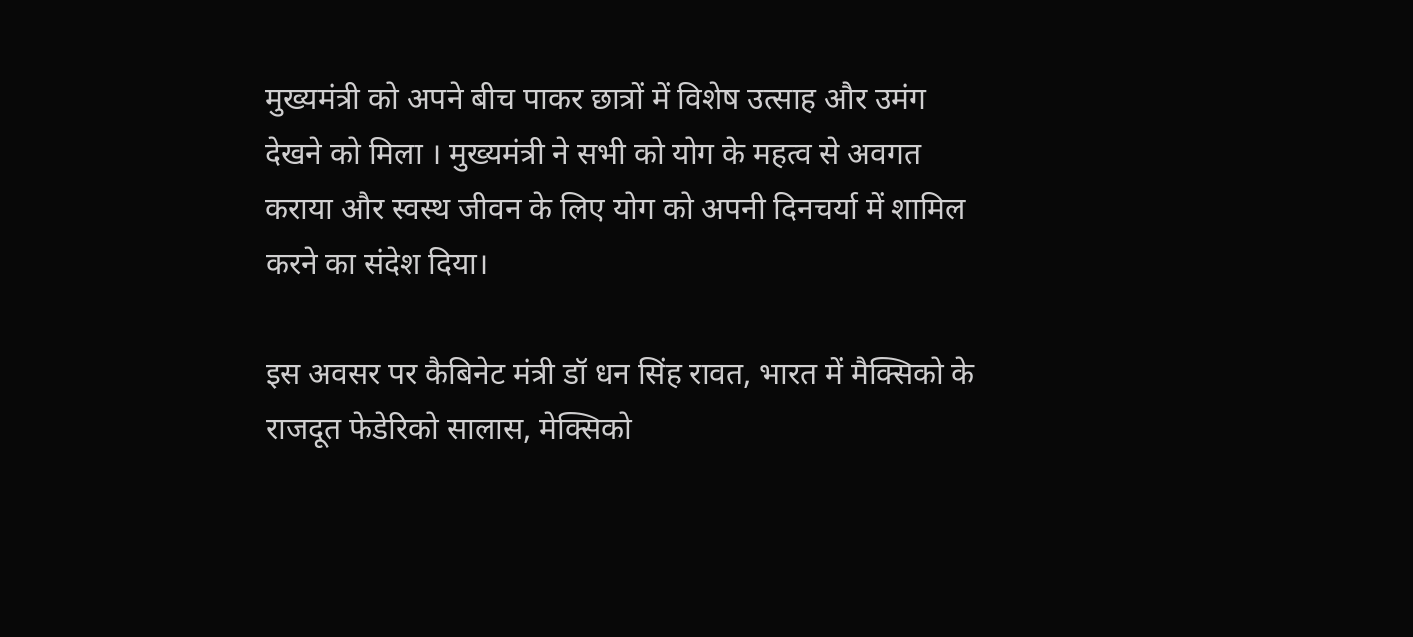मुख्यमंत्री को अपने बीच पाकर छात्रों में विशेष उत्साह और उमंग देखने को मिला । मुख्यमंत्री ने सभी को योग के महत्व से अवगत कराया और स्वस्थ जीवन के लिए योग को अपनी दिनचर्या में शामिल करने का संदेश दिया।

इस अवसर पर कैबिनेट मंत्री डॉ धन सिंह रावत, भारत में मैक्सिको के राजदूत फेडेरिको सालास, मेक्सिको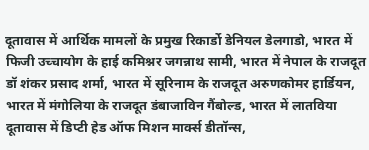दूतावास में आर्थिक मामलों के प्रमुख रिकार्डो डेनियल डेलगाडो, भारत में फिजी उच्चायोग के हाई कमिश्नर जगन्नाथ सामी, भारत में नेपाल के राजदूत डॉ शंकर प्रसाद शर्मा, भारत में सूरिनाम के राजदूत अरुणकोमर हार्डियन, भारत में मंगोलिया के राजदूत डंबाजाविन गैंबोल्ड, भारत में लातविया दूतावास में डिप्टी हेड ऑफ मिशन मार्क्स डीतॉन्स,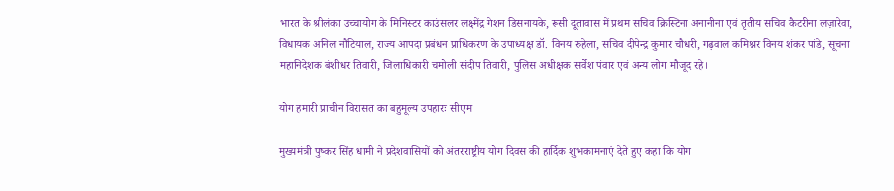भारत के श्रीलंका उच्चायोग के मिनिस्टर काउंसलर लक्ष्मेंद्र गेशन डिसनायके, रूसी दूतावास में प्रथम सचिव क्रिस्टिना अनानीना एवं तृतीय सचिव कैटरीना लज़ारेवा, विधायक अनिल नौटियाल, राज्य आपदा प्रबंधन प्राधिकरण के उपाध्यक्ष डॉ. विनय रुहेला, सचिव दीपेन्द्र कुमार चौधरी, गढ़वाल कमिश्नर विनय शंकर पांडे, सूचना महानिदेशक बंशीधर तिवारी, जिलाधिकारी चमोली संदीप तिवारी, पुलिस अधीक्षक सर्वेश पंवार एवं अन्य लोग मौजूद रहे।

योग हमारी प्राचीन विरासत का बहुमूल्य उपहारः सीएम

मुख्यमंत्री पुष्कर सिंह धामी ने प्रदेशवासियों को अंतरराष्ट्रीय योग दिवस की हार्दिक शुभकामनाएं देते हुए कहा कि योग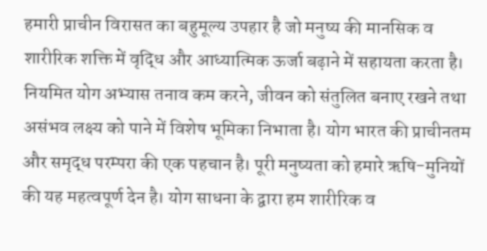हमारी प्राचीन विरासत का बहुमूल्य उपहार है जो मनुष्य की मानसिक व शारीरिक शक्ति में वृद्धि और आध्यात्मिक ऊर्जा बढ़ाने में सहायता करता है। नियमित योग अभ्यास तनाव कम करने, जीवन को संतुलित बनाए रखने तथा असंभव लक्ष्य को पाने में विशेष भूमिका निभाता है। योग भारत की प्राचीनतम और समृद्ध परम्परा की एक पहचान है। पूरी मनुष्यता को हमारे ऋषि-मुनियों की यह महत्वपूर्ण देन है। योग साधना के द्वारा हम शारीरिक व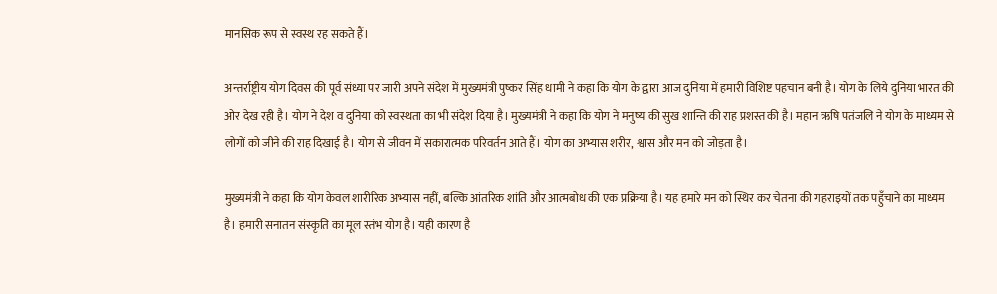मानसिक रूप से स्वस्थ रह सकते हैं।

अन्तर्राष्ट्रीय योग दिवस की पूर्व संध्या पर जारी अपने संदेश में मुख्यमंत्री पुष्कर सिंह धामी ने कहा कि योग के द्वारा आज दुनिया में हमारी विशिष्ट पहचान बनी है। योग के लिये दुनिया भारत की ओर देख रही है। योग ने देश व दुनिया को स्वस्थता का भी संदेश दिया है। मुख्यमंत्री ने कहा कि योग ने मनुष्य की सुख शान्ति की राह प्रशस्त की है। महान ऋषि पतंजलि ने योग के माध्यम से लोगों को जीने की राह दिखाई है। योग से जीवन में सकारात्मक परिवर्तन आते हैं। योग का अभ्यास शरीर, श्वास और मन को जोड़ता है।

मुख्यमंत्री ने कहा कि योग केवल शारीरिक अभ्यास नहीं, बल्कि आंतरिक शांति और आत्मबोध की एक प्रक्रिया है। यह हमारे मन को स्थिर कर चेतना की गहराइयों तक पहुँचाने का माध्यम है। हमारी सनातन संस्कृति का मूल स्तंभ योग है। यही कारण है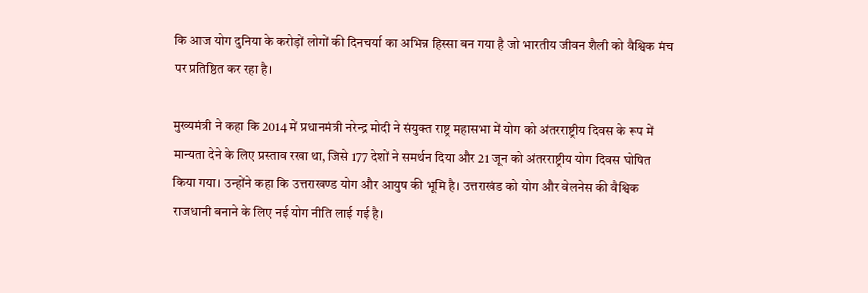कि आज योग दुनिया के करोड़ों लोगों की दिनचर्या का अभिन्न हिस्सा बन गया है जो भारतीय जीवन शैली को वैश्विक मंच पर प्रतिष्ठित कर रहा है।

मुख्यमंत्री ने कहा कि 2014 में प्रधानमंत्री नरेन्द्र मोदी ने संयुक्त राष्ट्र महासभा में योग को अंतरराष्ट्रीय दिवस के रूप में मान्यता देने के लिए प्रस्ताव रखा था, जिसे 177 देशों ने समर्थन दिया और 21 जून को अंतरराष्ट्रीय योग दिवस घोषित किया गया। उन्होंने कहा कि उत्तराखण्ड योग और आयुष की भूमि है। उत्तराखंड को योग और वेलनेस की वैश्विक राजधानी बनाने के लिए नई योग नीति लाई गई है।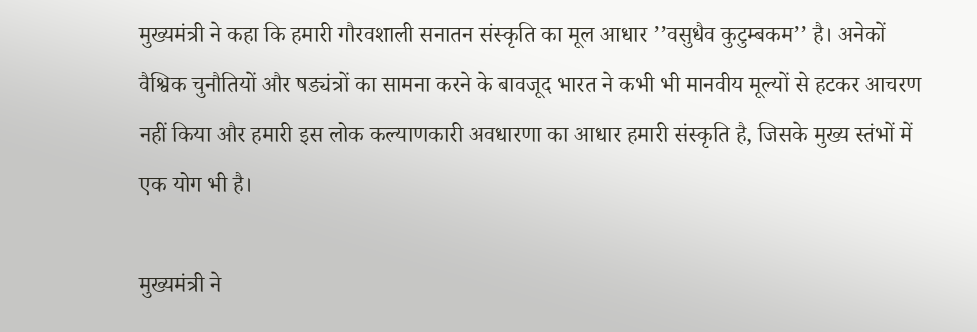मुख्यमंत्री ने कहा कि हमारी गौरवशाली सनातन संस्कृति का मूल आधार ’’वसुधैव कुटुम्बकम’’ है। अनेकों वैश्विक चुनौतियों और षड्यंत्रों का सामना करने के बावजूद भारत ने कभी भी मानवीय मूल्यों से हटकर आचरण नहीं किया और हमारी इस लोक कल्याणकारी अवधारणा का आधार हमारी संस्कृति है, जिसके मुख्य स्तंभों में एक योग भी है।

मुख्यमंत्री ने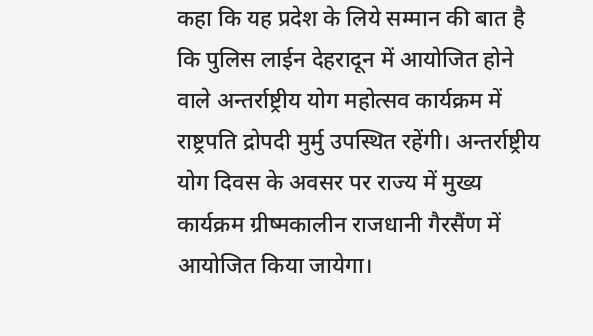कहा कि यह प्रदेश के लिये सम्मान की बात है कि पुलिस लाईन देहरादून में आयोजित होने वाले अन्तर्राष्ट्रीय योग महोत्सव कार्यक्रम में राष्ट्रपति द्रोपदी मुर्मु उपस्थित रहेंगी। अन्तर्राष्ट्रीय योग दिवस के अवसर पर राज्य में मुख्य कार्यक्रम ग्रीष्मकालीन राजधानी गैरसैंण में आयोजित किया जायेगा।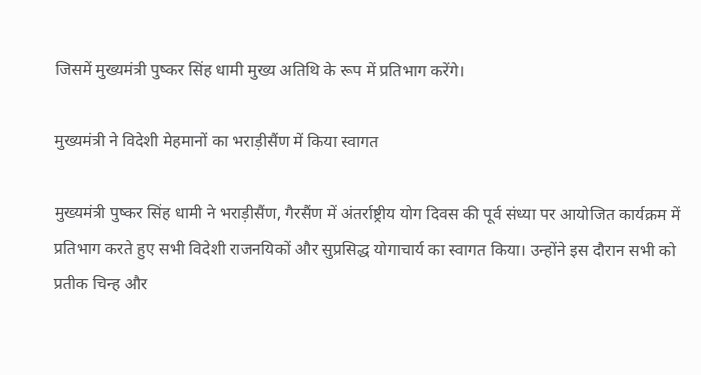जिसमें मुख्यमंत्री पुष्कर सिंह धामी मुख्य अतिथि के रूप में प्रतिभाग करेंगे।

मुख्यमंत्री ने विदेशी मेहमानों का भराड़ीसैंण में किया स्वागत

मुख्यमंत्री पुष्कर सिंह धामी ने भराड़ीसैंण, गैरसैंण में अंतर्राष्ट्रीय योग दिवस की पूर्व संध्या पर आयोजित कार्यक्रम में प्रतिभाग करते हुए सभी विदेशी राजनयिकों और सुप्रसिद्ध योगाचार्य का स्वागत किया। उन्होंने इस दौरान सभी को प्रतीक चिन्ह और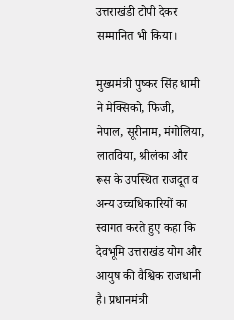उत्तराखंडी टोपी देकर सम्मानित भी किया।

मुख्यमंत्री पुष्कर सिंह धामी ने मेक्सिको, फिजी, नेपाल, सूरीनाम, मंगोलिया, लातविया, श्रीलंका और रूस के उपस्थित राजदूत व अन्य उच्चधिकारियों का स्वागत करते हुए कहा कि देवभूमि उत्तराखंड योग और आयुष की वैश्विक राजधानी है। प्रधानमंत्री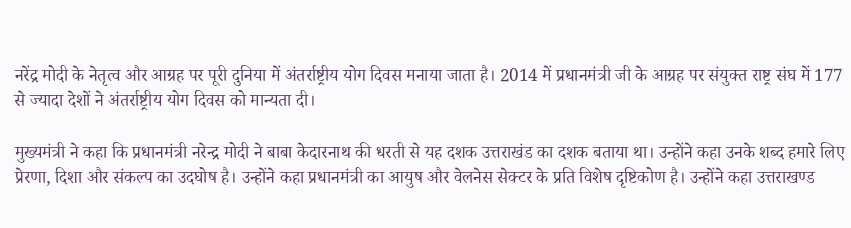नरेंद्र मोदी के नेतृत्व और आग्रह पर पूरी दुनिया में अंतर्राष्ट्रीय योग दिवस मनाया जाता है। 2014 में प्रधानमंत्री जी के आग्रह पर संयुक्त राष्ट्र संघ में 177 से ज्यादा देशों ने अंतर्राष्ट्रीय योग दिवस को मान्यता दी।

मुख्यमंत्री ने कहा कि प्रधानमंत्री नरेन्द्र मोदी ने बाबा केदारनाथ की धरती से यह दशक उत्तराखंड का दशक बताया था। उन्होंने कहा उनके शब्द हमारे लिए प्रेरणा, दिशा और संकल्प का उदघोष है। उन्होंने कहा प्रधानमंत्री का आयुष और वेलनेस सेक्टर के प्रति विशेष दृष्टिकोण है। उन्होंने कहा उत्तराखण्ड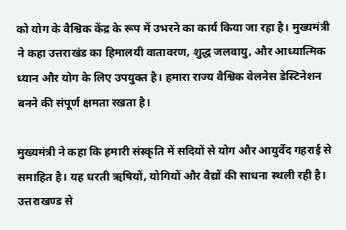को योग के वैश्विक केंद्र के रूप में उभरने का कार्य किया जा रहा है। मुख्यमंत्री ने कहा उत्तराखंड का हिमालयी वातावरण, शुद्ध जलवायु, और आध्यात्मिक ध्यान और योग के लिए उपयुक्त है। हमारा राज्य वैश्विक वेलनेस डेस्टिनेशन बनने की संपूर्ण क्षमता रखता है।

मुख्यमंत्री ने कहा कि हमारी संस्कृति में सदियों से योग और आयुर्वेद गहराई से समाहित है। यह धरती ऋषियों, योगियों और वैद्यों की साधना स्थली रही है। उत्तराखण्ड से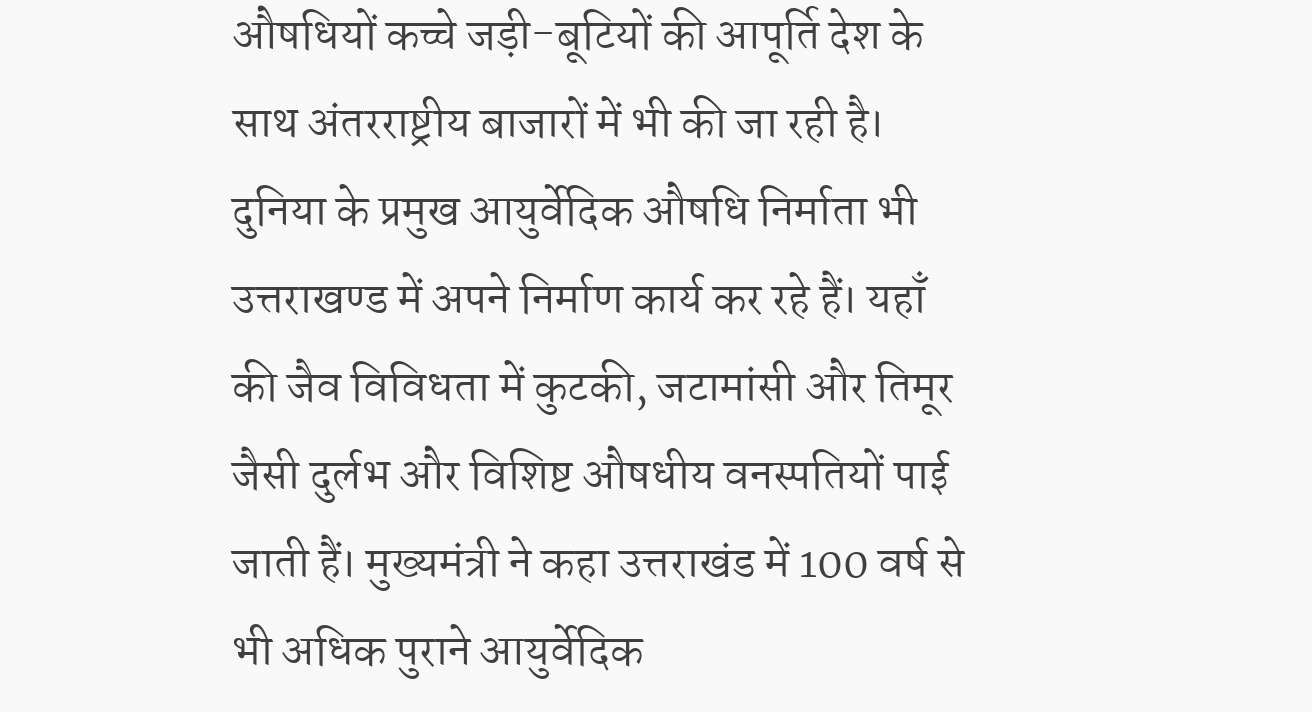औषधियों कच्चे जड़ी-बूटियों की आपूर्ति देश के साथ अंतरराष्ट्रीय बाजारों में भी की जा रही है। दुनिया के प्रमुख आयुर्वेदिक औषधि निर्माता भी उत्तराखण्ड में अपने निर्माण कार्य कर रहे हैं। यहाँ की जैव विविधता में कुटकी, जटामांसी और तिमूर जैसी दुर्लभ और विशिष्ट औषधीय वनस्पतियों पाई जाती हैं। मुख्यमंत्री ने कहा उत्तराखंड में 100 वर्ष से भी अधिक पुराने आयुर्वेदिक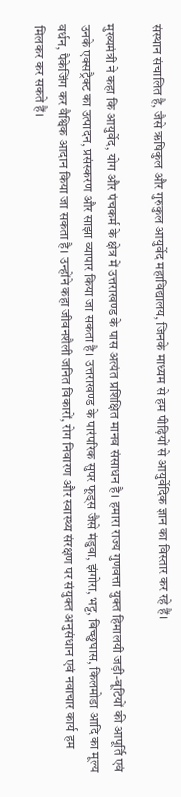संस्थान संचालित है, जैसे ऋषिकुल और गुरुकुल आयुर्वेद महाविद्यालय, जिनके माध्यम से हम पीढ़ियों से आयुर्वेदिक ज्ञान का विस्तार कर रहे हैं।

मुख्यमंत्री ने कहा कि आयुर्वेद, योग और पंचकर्म के क्षेत्र में उत्तराखण्ड के पास अत्यंत प्रशिक्षित मानव संसाधन है। हमारा राज्य गुणवत्ता युक्त हिमालयी जड़ी-बूटियों की आपूर्ति एवं उनके एक्सट्रैक्ट का उत्पादन, प्रसंस्करण और साझा व्यापार किया जा सकता है। उत्तराखण्ड के पारंपरिक सुपर फूड्स जैसे मंडुवा, झंगोरा, भट्ट, बिच्छुघास, किलमोडा आदि का मूल्य वर्धन, पैकेजिंग कर वैश्विक आदान किया जा सकता है। उन्होंने कहा जीवनशैली जनित विकारों, रोग निवारण और स्वास्थ्य संरक्षण पर संयुक्त अनुसंधान एवं नवाचार कार्य हम मिलकर कर सकते हैं।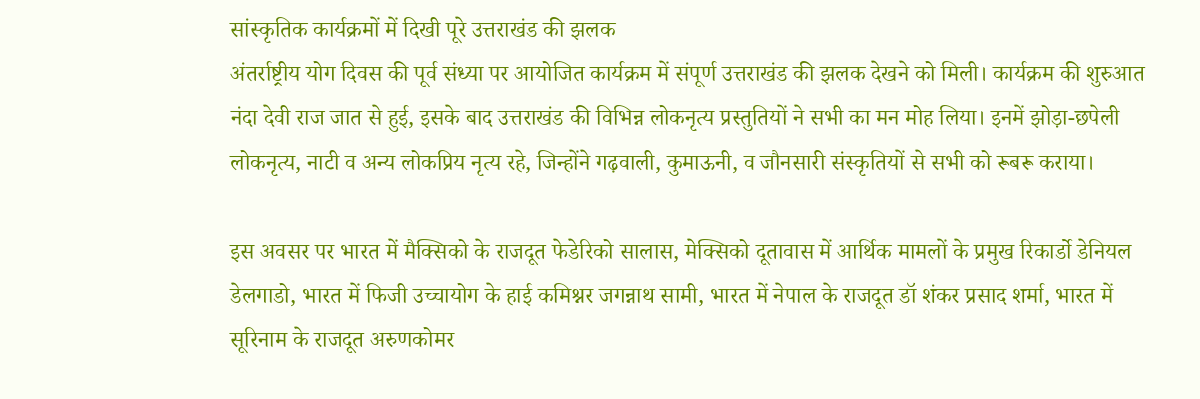सांस्कृतिक कार्यक्रमों में दिखी पूरे उत्तराखंड की झलक
अंतर्राष्ट्रीय योग दिवस की पूर्व संध्या पर आयोजित कार्यक्रम में संपूर्ण उत्तराखंड की झलक देखने को मिली। कार्यक्रम की शुरुआत नंदा देवी राज जात से हुई, इसके बाद उत्तराखंड की विभिन्न लोकनृत्य प्रस्तुतियों ने सभी का मन मोह लिया। इनमें झोड़ा-छपेली लोकनृत्य, नाटी व अन्य लोकप्रिय नृत्य रहे, जिन्होंने गढ़वाली, कुमाऊनी, व जौनसारी संस्कृतियों से सभी को रूबरू कराया।

इस अवसर पर भारत में मैक्सिको के राजदूत फेडेरिको सालास, मेक्सिको दूतावास में आर्थिक मामलों के प्रमुख रिकार्डो डेनियल डेलगाडो, भारत में फिजी उच्चायोग के हाई कमिश्नर जगन्नाथ सामी, भारत में नेपाल के राजदूत डॉ शंकर प्रसाद शर्मा, भारत में सूरिनाम के राजदूत अरुणकोमर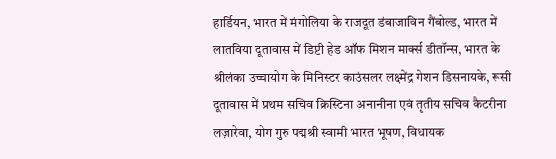हार्डियन, भारत में मंगोलिया के राजदूत डंबाजाविन गैंबोल्ड, भारत में लातविया दूतावास में डिप्टी हेड ऑफ मिशन मार्क्स डीतॉन्स, भारत के श्रीलंका उच्चायोग के मिनिस्टर काउंसलर लक्ष्मेंद्र गेशन डिसनायके, रूसी दूतावास में प्रथम सचिव क्रिस्टिना अनानीना एवं तृतीय सचिव कैटरीना लज़ारेवा, योग गुरु पद्मश्री स्वामी भारत भूषण, विधायक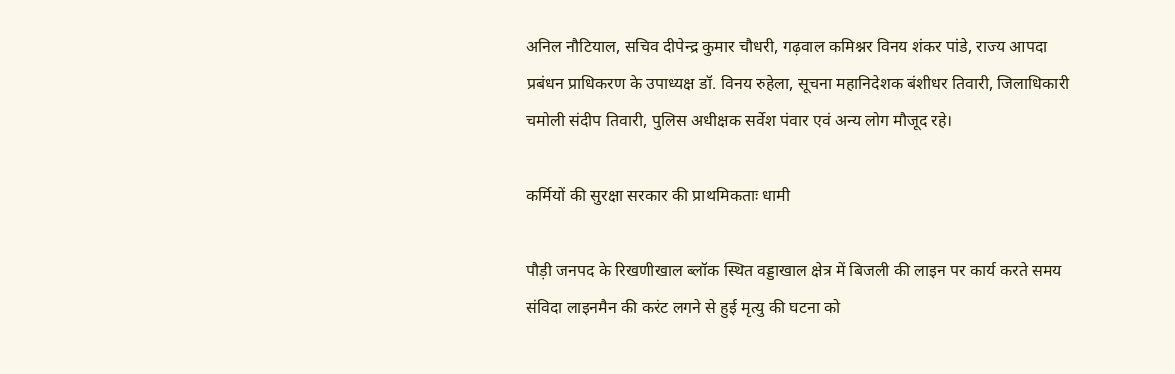अनिल नौटियाल, सचिव दीपेन्द्र कुमार चौधरी, गढ़वाल कमिश्नर विनय शंकर पांडे, राज्य आपदा प्रबंधन प्राधिकरण के उपाध्यक्ष डॉ. विनय रुहेला, सूचना महानिदेशक बंशीधर तिवारी, जिलाधिकारी चमोली संदीप तिवारी, पुलिस अधीक्षक सर्वेश पंवार एवं अन्य लोग मौजूद रहे।

कर्मियों की सुरक्षा सरकार की प्राथमिकताः धामी

पौड़ी जनपद के रिखणीखाल ब्लॉक स्थित वड्डाखाल क्षेत्र में बिजली की लाइन पर कार्य करते समय संविदा लाइनमैन की करंट लगने से हुई मृत्यु की घटना को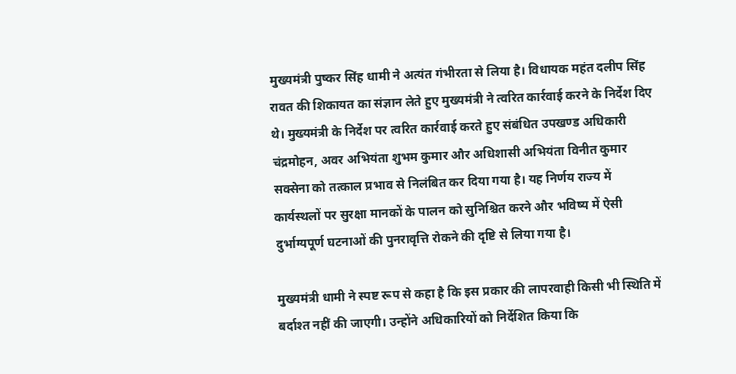मुख्यमंत्री पुष्कर सिंह धामी ने अत्यंत गंभीरता से लिया है। विधायक महंत दलीप सिंह रावत की शिकायत का संज्ञान लेते हुए मुख्यमंत्री ने त्वरित कार्रवाई करने के निर्देश दिए थे। मुख्यमंत्री के निर्देश पर त्वरित कार्रवाई करते हुए संबंधित उपखण्ड अधिकारी चंद्रमोहन, अवर अभियंता शुभम कुमार और अधिशासी अभियंता विनीत कुमार सक्सेना को तत्काल प्रभाव से निलंबित कर दिया गया है। यह निर्णय राज्य में कार्यस्थलों पर सुरक्षा मानकों के पालन को सुनिश्चित करने और भविष्य में ऐसी दुर्भाग्यपूर्ण घटनाओं की पुनरावृत्ति रोकने की दृष्टि से लिया गया है।

मुख्यमंत्री धामी ने स्पष्ट रूप से कहा है कि इस प्रकार की लापरवाही किसी भी स्थिति में बर्दाश्त नहीं की जाएगी। उन्होंने अधिकारियों को निर्देशित किया कि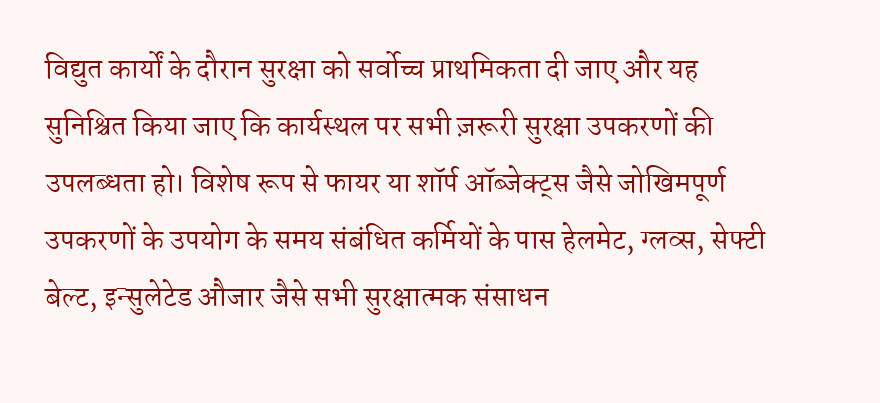विद्युत कार्यों के दौरान सुरक्षा को सर्वोच्च प्राथमिकता दी जाए और यह सुनिश्चित किया जाए कि कार्यस्थल पर सभी ज़रूरी सुरक्षा उपकरणों की उपलब्धता हो। विशेष रूप से फायर या शॉर्प ऑब्जेक्ट्स जैसे जोखिमपूर्ण उपकरणों के उपयोग के समय संबंधित कर्मियों के पास हेलमेट, ग्लव्स, सेफ्टी बेल्ट, इन्सुलेटेड औजार जैसे सभी सुरक्षात्मक संसाधन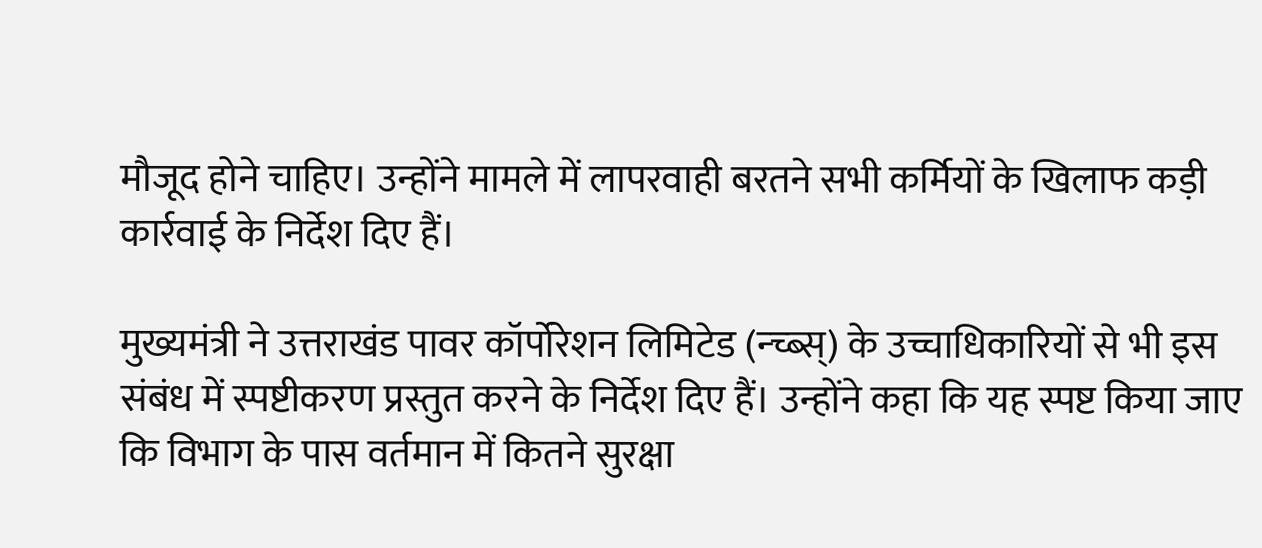मौजूद होने चाहिए। उन्होंने मामले में लापरवाही बरतने सभी कर्मियों के खिलाफ कड़ी कार्रवाई के निर्देश दिए हैं।

मुख्यमंत्री ने उत्तराखंड पावर कॉर्पोरेशन लिमिटेड (न्च्ब्स्) के उच्चाधिकारियों से भी इस संबंध में स्पष्टीकरण प्रस्तुत करने के निर्देश दिए हैं। उन्होंने कहा कि यह स्पष्ट किया जाए कि विभाग के पास वर्तमान में कितने सुरक्षा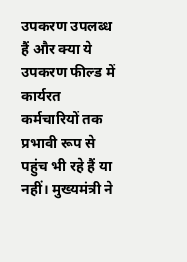उपकरण उपलब्ध हैं और क्या ये उपकरण फील्ड में कार्यरत कर्मचारियों तक प्रभावी रूप से पहुंच भी रहे हैं या नहीं। मुख्यमंत्री ने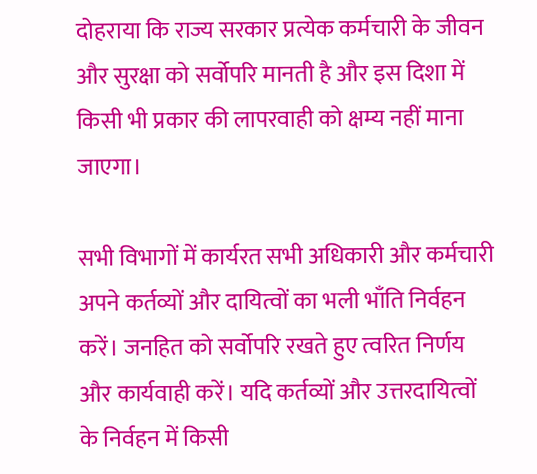दोहराया कि राज्य सरकार प्रत्येक कर्मचारी के जीवन और सुरक्षा को सर्वोपरि मानती है और इस दिशा में किसी भी प्रकार की लापरवाही को क्षम्य नहीं माना जाएगा।

सभी विभागों में कार्यरत सभी अधिकारी और कर्मचारी अपने कर्तव्यों और दायित्वों का भली भाँति निर्वहन करें। जनहित को सर्वोपरि रखते हुए त्वरित निर्णय और कार्यवाही करें। यदि कर्तव्यों और उत्तरदायित्वों के निर्वहन में किसी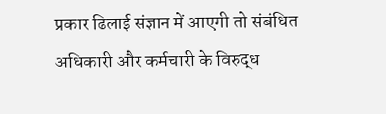प्रकार ढिलाई संज्ञान में आएगी तो संबंधित अधिकारी और कर्मचारी के विरुद्ध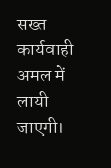सख्त कार्यवाही अमल में लायी जाएगी।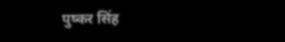पुष्कर सिंह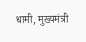धामी, मुख्यमंत्री